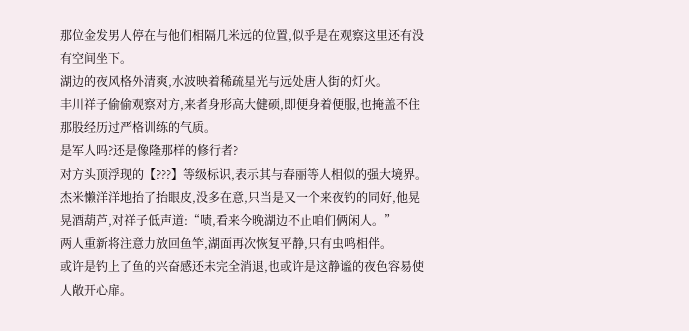那位金发男人停在与他们相隔几米远的位置,似乎是在观察这里还有没有空间坐下。
湖边的夜风格外清爽,水波映着稀疏星光与远处唐人街的灯火。
丰川祥子偷偷观察对方,来者身形高大健硕,即便身着便服,也掩盖不住那股经历过严格训练的气质。
是军人吗?还是像隆那样的修行者?
对方头顶浮现的【???】等级标识,表示其与春丽等人相似的强大境界。
杰米懒洋洋地抬了抬眼皮,没多在意,只当是又一个来夜钓的同好,他晃晃酒葫芦,对祥子低声道:“啧,看来今晚湖边不止咱们俩闲人。”
两人重新将注意力放回鱼竿,湖面再次恢复平静,只有虫鸣相伴。
或许是钓上了鱼的兴奋感还未完全消退,也或许是这静谧的夜色容易使人敞开心扉。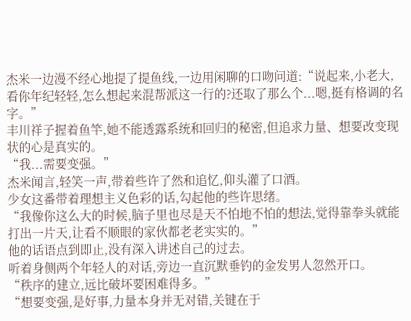杰米一边漫不经心地提了提鱼线,一边用闲聊的口吻问道:“说起来,小老大,看你年纪轻轻,怎么想起来混帮派这一行的?还取了那么个...嗯,挺有格调的名字。”
丰川祥子握着鱼竿,她不能透露系统和回归的秘密,但追求力量、想要改变现状的心是真实的。
“我...需要变强。”
杰米闻言,轻笑一声,带着些许了然和追忆,仰头灌了口酒。
少女这番带着理想主义色彩的话,勾起他的些许思绪。
“我像你这么大的时候,脑子里也尽是天不怕地不怕的想法,觉得靠拳头就能打出一片天,让看不顺眼的家伙都老老实实的。”
他的话语点到即止,没有深入讲述自己的过去。
听着身侧两个年轻人的对话,旁边一直沉默垂钓的金发男人忽然开口。
“秩序的建立,远比破坏要困难得多。”
“想要变强,是好事,力量本身并无对错,关键在于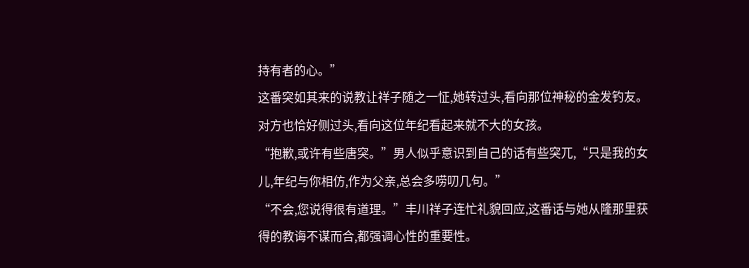持有者的心。”
这番突如其来的说教让祥子随之一怔,她转过头,看向那位神秘的金发钓友。
对方也恰好侧过头,看向这位年纪看起来就不大的女孩。
“抱歉,或许有些唐突。”男人似乎意识到自己的话有些突兀,“只是我的女儿,年纪与你相仿,作为父亲,总会多唠叨几句。”
“不会,您说得很有道理。”丰川祥子连忙礼貌回应,这番话与她从隆那里获得的教诲不谋而合,都强调心性的重要性。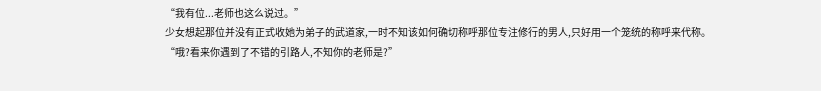“我有位...老师也这么说过。”
少女想起那位并没有正式收她为弟子的武道家,一时不知该如何确切称呼那位专注修行的男人,只好用一个笼统的称呼来代称。
“哦?看来你遇到了不错的引路人,不知你的老师是?”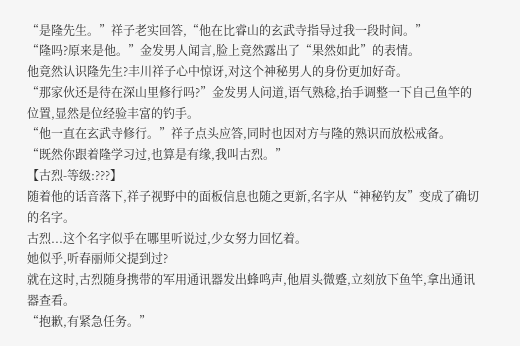“是隆先生。”祥子老实回答,“他在比睿山的玄武寺指导过我一段时间。”
“隆吗?原来是他。”金发男人闻言,脸上竟然露出了“果然如此”的表情。
他竟然认识隆先生?丰川祥子心中惊讶,对这个神秘男人的身份更加好奇。
“那家伙还是待在深山里修行吗?”金发男人问道,语气熟稔,抬手调整一下自己鱼竿的位置,显然是位经验丰富的钓手。
“他一直在玄武寺修行。”祥子点头应答,同时也因对方与隆的熟识而放松戒备。
“既然你跟着隆学习过,也算是有缘,我叫古烈。”
【古烈-等级:???】
随着他的话音落下,祥子视野中的面板信息也随之更新,名字从“神秘钓友”变成了确切的名字。
古烈...这个名字似乎在哪里听说过,少女努力回忆着。
她似乎,听春丽师父提到过?
就在这时,古烈随身携带的军用通讯器发出蜂鸣声,他眉头微蹙,立刻放下鱼竿,拿出通讯器查看。
“抱歉,有紧急任务。”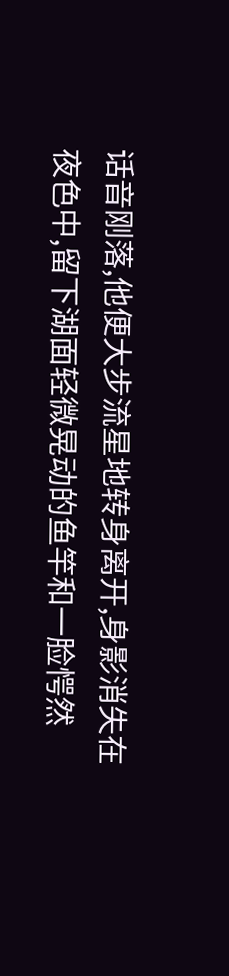话音刚落,他便大步流星地转身离开,身影消失在夜色中,留下湖面轻微晃动的鱼竿和一脸愕然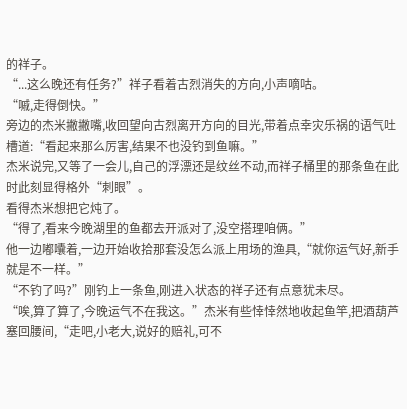的祥子。
“...这么晚还有任务?”祥子看着古烈消失的方向,小声嘀咕。
“嘁,走得倒快。”
旁边的杰米撇撇嘴,收回望向古烈离开方向的目光,带着点幸灾乐祸的语气吐槽道:“看起来那么厉害,结果不也没钓到鱼嘛。”
杰米说完,又等了一会儿,自己的浮漂还是纹丝不动,而祥子桶里的那条鱼在此时此刻显得格外“刺眼”。
看得杰米想把它炖了。
“得了,看来今晚湖里的鱼都去开派对了,没空搭理咱俩。”
他一边嘟囔着,一边开始收拾那套没怎么派上用场的渔具,“就你运气好,新手就是不一样。”
“不钓了吗?”刚钓上一条鱼,刚进入状态的祥子还有点意犹未尽。
“唉,算了算了,今晚运气不在我这。”杰米有些悻悻然地收起鱼竿,把酒葫芦塞回腰间,“走吧,小老大,说好的赔礼,可不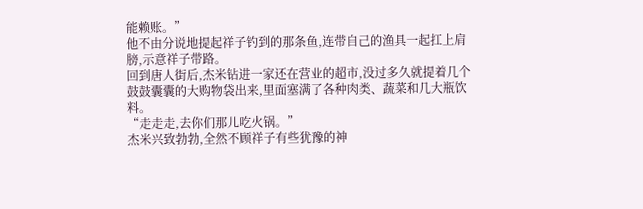能赖账。”
他不由分说地提起祥子钓到的那条鱼,连带自己的渔具一起扛上肩膀,示意祥子带路。
回到唐人街后,杰米钻进一家还在营业的超市,没过多久就提着几个鼓鼓囊囊的大购物袋出来,里面塞满了各种肉类、蔬菜和几大瓶饮料。
“走走走,去你们那儿吃火锅。”
杰米兴致勃勃,全然不顾祥子有些犹豫的神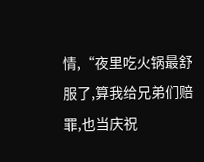情,“夜里吃火锅最舒服了,算我给兄弟们赔罪,也当庆祝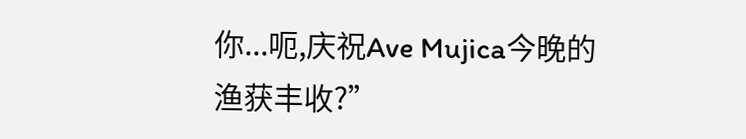你...呃,庆祝Ave Mujica今晚的渔获丰收?”